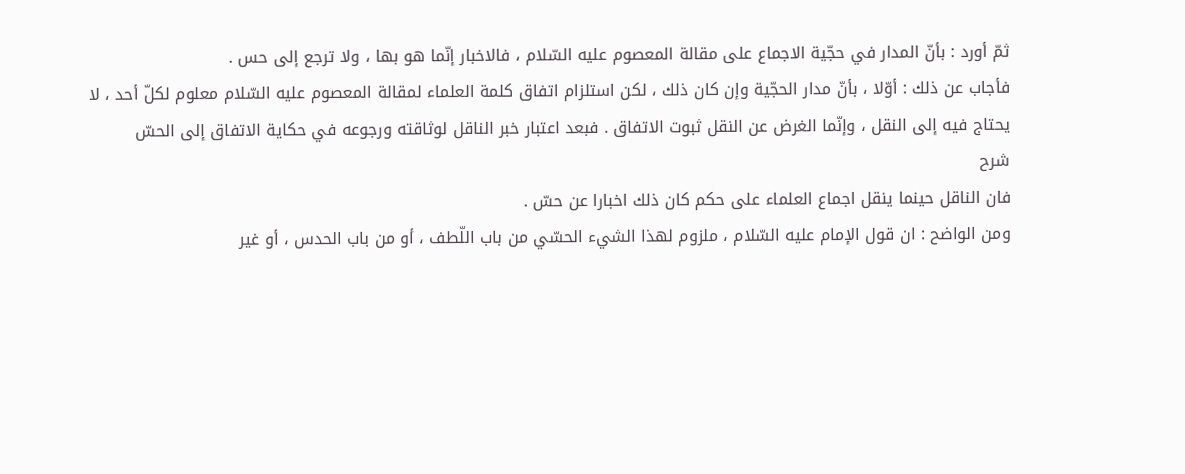ثمّ أورد : بأنّ المدار في حجّية الاجماع على مقالة المعصوم عليه السّلام ، فالاخبار إنّما هو بها ، ولا ترجع إلى حس .
فأجاب عن ذلك : أوّلا ، بأنّ مدار الحجّية وإن كان ذلك ، لكن استلزام اتفاق كلمة العلماء لمقالة المعصوم عليه السّلام معلوم لكلّ أحد ، لا يحتاج فيه إلى النقل ، وإنّما الغرض عن النقل ثبوت الاتفاق . فبعد اعتبار خبر الناقل لوثاقته ورجوعه في حكاية الاتفاق إلى الحسّ
شرح
فان الناقل حينما ينقل اجماع العلماء على حكم كان ذلك اخبارا عن حسّ .
ومن الواضح : ان قول الإمام عليه السّلام ، ملزوم لهذا الشيء الحسّي من باب اللّطف ، أو من باب الحدس ، أو غير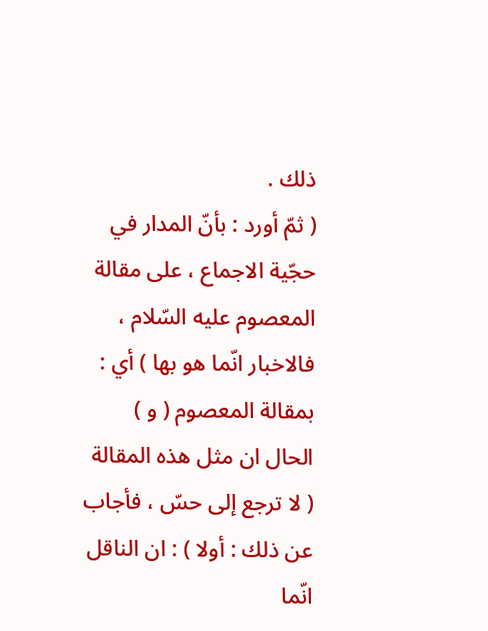ذلك .
( ثمّ أورد : بأنّ المدار في حجّية الاجماع ، على مقالة المعصوم عليه السّلام ، فالاخبار انّما هو بها ) أي : بمقالة المعصوم ( و ) الحال ان مثل هذه المقالة ( لا ترجع إلى حسّ ، فأجاب عن ذلك : أولا ) : ان الناقل انّما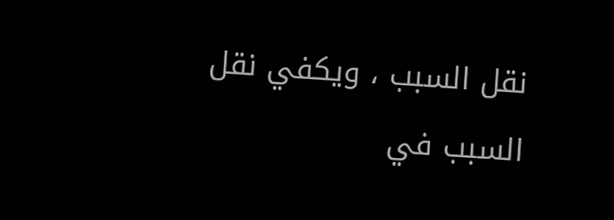نقل السبب ، ويكفي نقل السبب في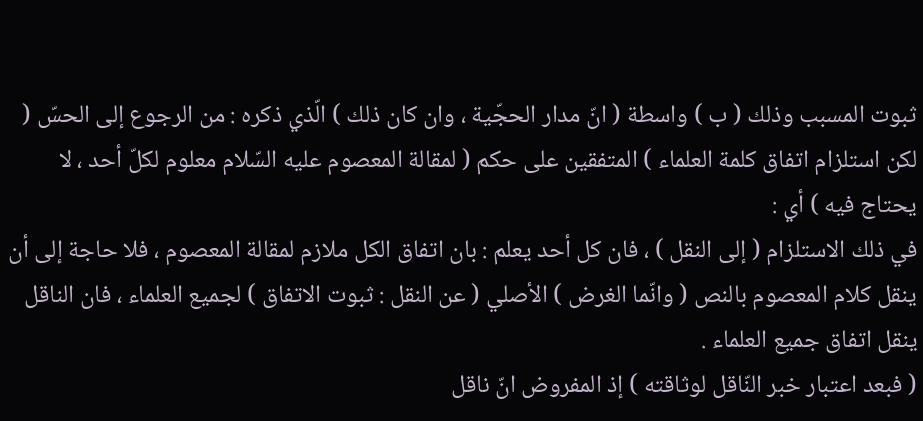ثبوت المسبب وذلك ( ب ) واسطة ( انّ مدار الحجّية ، وان كان ذلك ) الّذي ذكره : من الرجوع إلى الحسّ ( لكن استلزام اتفاق كلمة العلماء ) المتفقين على حكم ( لمقالة المعصوم عليه السّلام معلوم لكلّ أحد ، لا يحتاج فيه ) أي :
في ذلك الاستلزام ( إلى النقل ) ، فان كل أحد يعلم : بان اتفاق الكل ملازم لمقالة المعصوم ، فلا حاجة إلى أن ينقل كلام المعصوم بالنص ( وانّما الغرض ) الأصلي ( عن النقل : ثبوت الاتفاق ) لجميع العلماء ، فان الناقل ينقل اتفاق جميع العلماء .
( فبعد اعتبار خبر النّاقل لوثاقته ) إذ المفروض انّ ناقل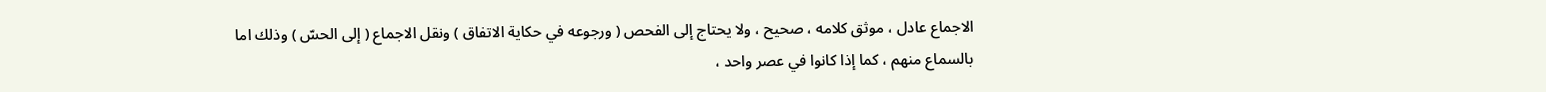الاجماع عادل ، موثق كلامه ، صحيح ، ولا يحتاج إلى الفحص ( ورجوعه في حكاية الاتفاق ) ونقل الاجماع ( إلى الحسّ ) وذلك اما بالسماع منهم ، كما إذا كانوا في عصر واحد ،